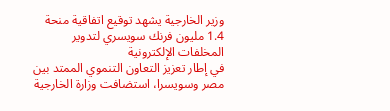وزير الخارجية يشهد توقيع اتفاقية منحة 1.4 مليون فرنك سويسري لتدوير المخلفات الإلكترونية
في إطار تعزيز التعاون التنموي الممتد بين مصر وسويسرا، استضافت وزارة الخارجية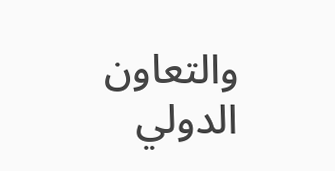والتعاون الدولي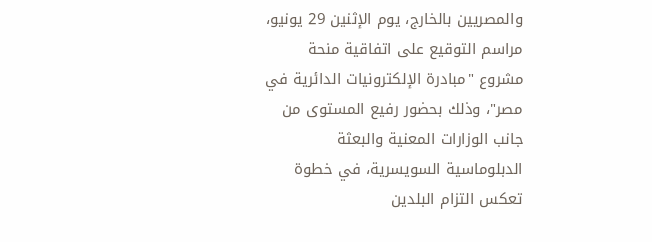والمصريين بالخارج، يوم الإثنين 29 يونيو، مراسم التوقيع على اتفاقية منحة مشروع "مبادرة الإلكترونيات الدائرية في مصر"، وذلك بحضور رفيع المستوى من جانب الوزارات المعنية والبعثة الدبلوماسية السويسرية، في خطوة تعكس التزام البلدين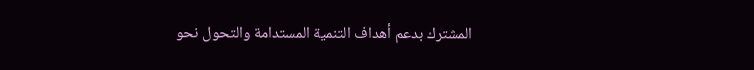المشترك بدعم أهداف التنمية المستدامة والتحول نحو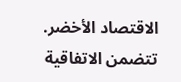الاقتصاد الأخضر.
تتضمن الاتفاقية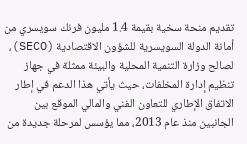تقديم منحة سخية بقيمة 1.4 مليون فرنك سويسري من أمانة الدولة السويسرية للشؤون الاقتصادية (SECO)، لصالح وزارة التنمية المحلية والبيئة ممثلة في جهاز تنظيم إدارة المخلفات، حيث يأتي هذا الدعم في إطار الاتفاق الإطاري للتعاون الفني والمالي الموقع بين الجانبين منذ عام 2013، مما يؤسس لمرحلة جديدة من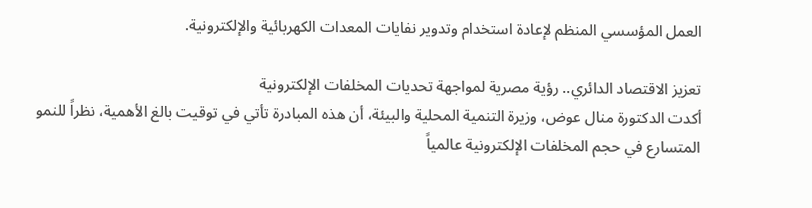العمل المؤسسي المنظم لإعادة استخدام وتدوير نفايات المعدات الكهربائية والإلكترونية.

تعزيز الاقتصاد الدائري.. رؤية مصرية لمواجهة تحديات المخلفات الإلكترونية
أكدت الدكتورة منال عوض، وزيرة التنمية المحلية والبيئة، أن هذه المبادرة تأتي في توقيت بالغ الأهمية، نظراً للنمو المتسارع في حجم المخلفات الإلكترونية عالمياً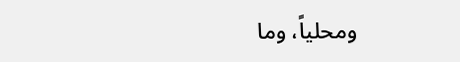ومحلياً، وما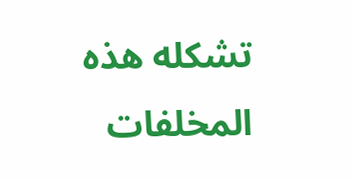تشكله هذه المخلفات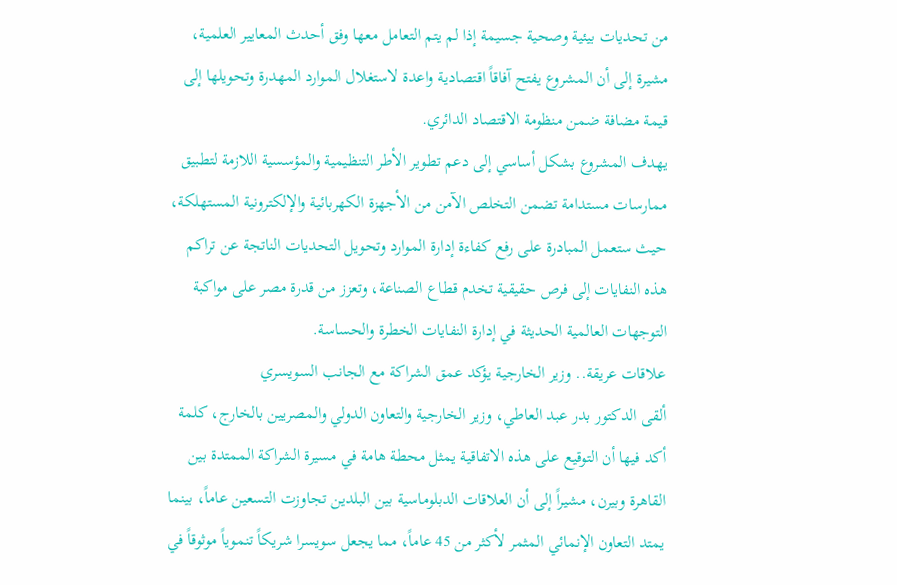من تحديات بيئية وصحية جسيمة إذا لم يتم التعامل معها وفق أحدث المعايير العلمية، مشيرة إلى أن المشروع يفتح آفاقاً اقتصادية واعدة لاستغلال الموارد المهدرة وتحويلها إلى قيمة مضافة ضمن منظومة الاقتصاد الدائري.
يهدف المشروع بشكل أساسي إلى دعم تطوير الأطر التنظيمية والمؤسسية اللازمة لتطبيق ممارسات مستدامة تضمن التخلص الآمن من الأجهزة الكهربائية والإلكترونية المستهلكة، حيث ستعمل المبادرة على رفع كفاءة إدارة الموارد وتحويل التحديات الناتجة عن تراكم هذه النفايات إلى فرص حقيقية تخدم قطاع الصناعة، وتعزز من قدرة مصر على مواكبة التوجهات العالمية الحديثة في إدارة النفايات الخطرة والحساسة.
علاقات عريقة.. وزير الخارجية يؤكد عمق الشراكة مع الجانب السويسري
ألقى الدكتور بدر عبد العاطي، وزير الخارجية والتعاون الدولي والمصريين بالخارج، كلمة أكد فيها أن التوقيع على هذه الاتفاقية يمثل محطة هامة في مسيرة الشراكة الممتدة بين القاهرة وبيرن، مشيراً إلى أن العلاقات الدبلوماسية بين البلدين تجاوزت التسعين عاماً، بينما يمتد التعاون الإنمائي المثمر لأكثر من 45 عاماً، مما يجعل سويسرا شريكاً تنموياً موثوقاً في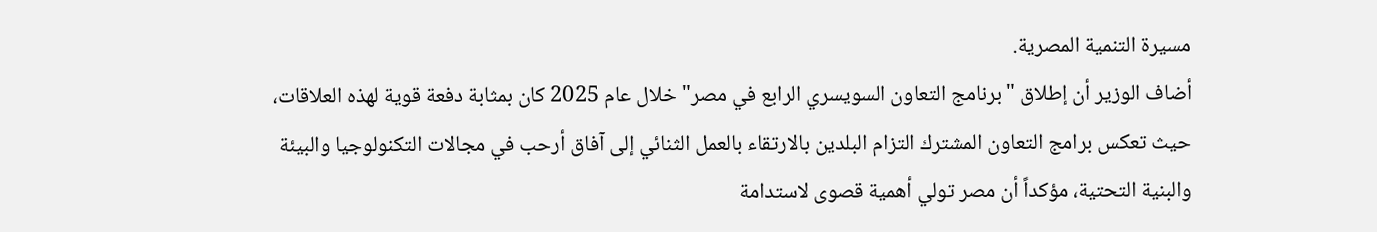مسيرة التنمية المصرية.
أضاف الوزير أن إطلاق "برنامج التعاون السويسري الرابع في مصر" خلال عام 2025 كان بمثابة دفعة قوية لهذه العلاقات، حيث تعكس برامج التعاون المشترك التزام البلدين بالارتقاء بالعمل الثنائي إلى آفاق أرحب في مجالات التكنولوجيا والبيئة والبنية التحتية، مؤكداً أن مصر تولي أهمية قصوى لاستدامة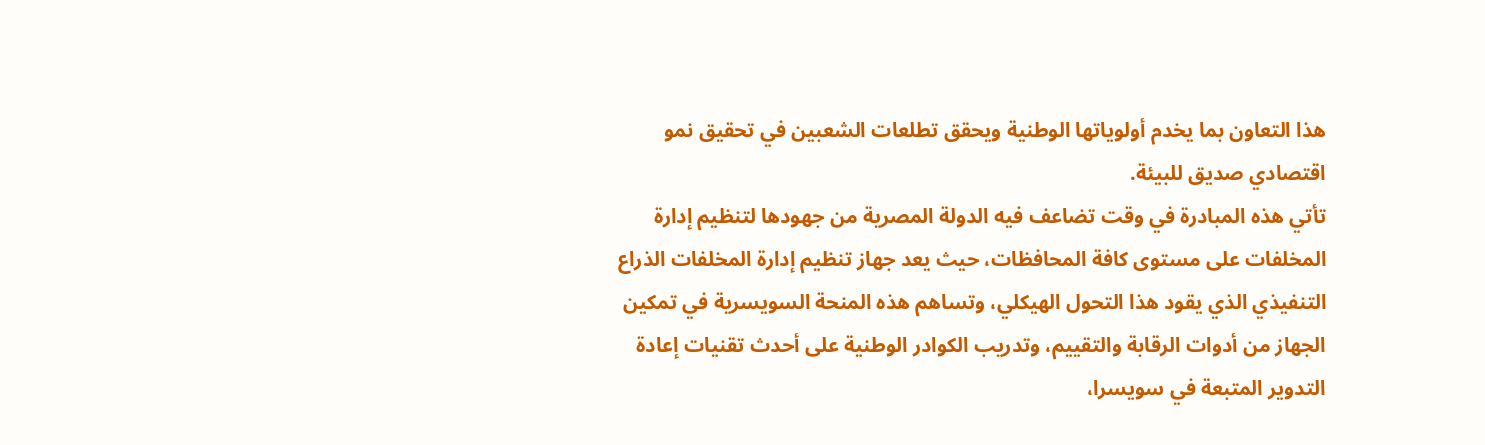هذا التعاون بما يخدم أولوياتها الوطنية ويحقق تطلعات الشعبين في تحقيق نمو اقتصادي صديق للبيئة.
تأتي هذه المبادرة في وقت تضاعف فيه الدولة المصرية من جهودها لتنظيم إدارة المخلفات على مستوى كافة المحافظات، حيث يعد جهاز تنظيم إدارة المخلفات الذراع التنفيذي الذي يقود هذا التحول الهيكلي، وتساهم هذه المنحة السويسرية في تمكين الجهاز من أدوات الرقابة والتقييم، وتدريب الكوادر الوطنية على أحدث تقنيات إعادة التدوير المتبعة في سويسرا،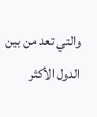والتي تعد من بين الدول الأكثر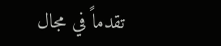تقدماً في مجال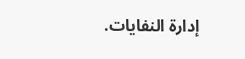إدارة النفايات.